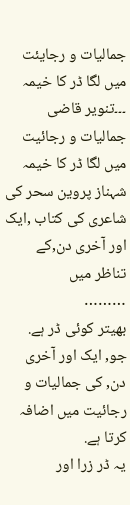جمالیات و رجایئت میں لگا ڈر کا خیمہ ۔۔۔تنویر قاضی
جمالیات و رجائیت میں لگا ڈر کا خیمہ
شہناز پروین سحر کی شاعری کی کتاب ,ایک اور آخری دن,کے تناظر میں
………
بھیتر کوئی ڈر ہے.
جو, ایک اور آخری دن, کی جمالیات و رجائیت میں اضافہ کرتا ہے.
یہ ڈر زرا اور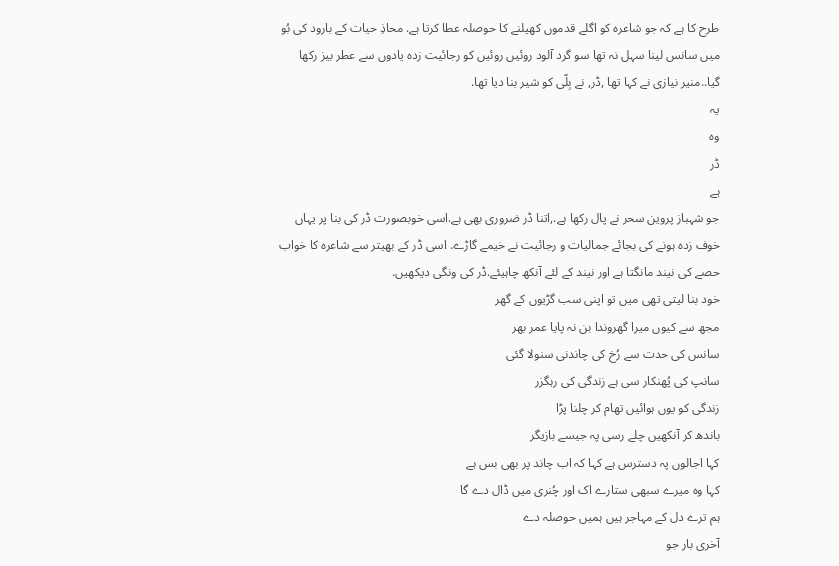طرح کا ہے کہ جو شاعرہ کو اگلے قدموں کھیلنے کا حوصلہ عطا کرتا ہے. محاذِ حیات کے بارود کی بُو میں سانس لینا سہل نہ تھا سو گرد آلود روئیں روئیں کو رجائیت زدہ یادوں سے عطر بیز رکھا گیا..منیر نیازی نے کہا تھا ,ڈر, نے بِلّی کو شیر بنا دیا تھا.
یہ
وہ
ڈر
ہے
جو شہباز پروین سحر نے پال رکھا ہے.,اتنا ڈر ضروری بھی ہے.اسی خوبصورت ڈر کی بنا پر یہاں خوف زدہ ہونے کی بجائے جمالیات و رجائیت نے خیمے گاڑے. اسی ڈر کے بھیتر سے شاعرہ کا خواب حصے کی نیند مانگتا ہے اور نیند کے لئے آنکھ چاہیئے.ڈر کی ونگی دیکھیں.
خود بنا لیتی تھی میں تو اپنی سب گڑیوں کے گھر
مجھ سے کیوں میرا گھروندا بن نہ پایا عمر بھر
سانس کی حدت سے رُخ کی چاندنی سنولا گئی
سانپ کی پُھنکار سی ہے زندگی کی رہگزر
زندگی کو یوں ہوائیں تھام کر چلنا پڑا
باندھ کر آنکھیں چلے رسی پہ جیسے بازیگر
کہا اجالوں پہ دسترس ہے کہا کہ اب چاند پر بھی بس ہے
کہا وہ میرے سبھی ستارے اک اور چُنری میں ڈال دے گا
ہم ترے دل کے مہاجر ہیں ہمیں حوصلہ دے
آخری بار جو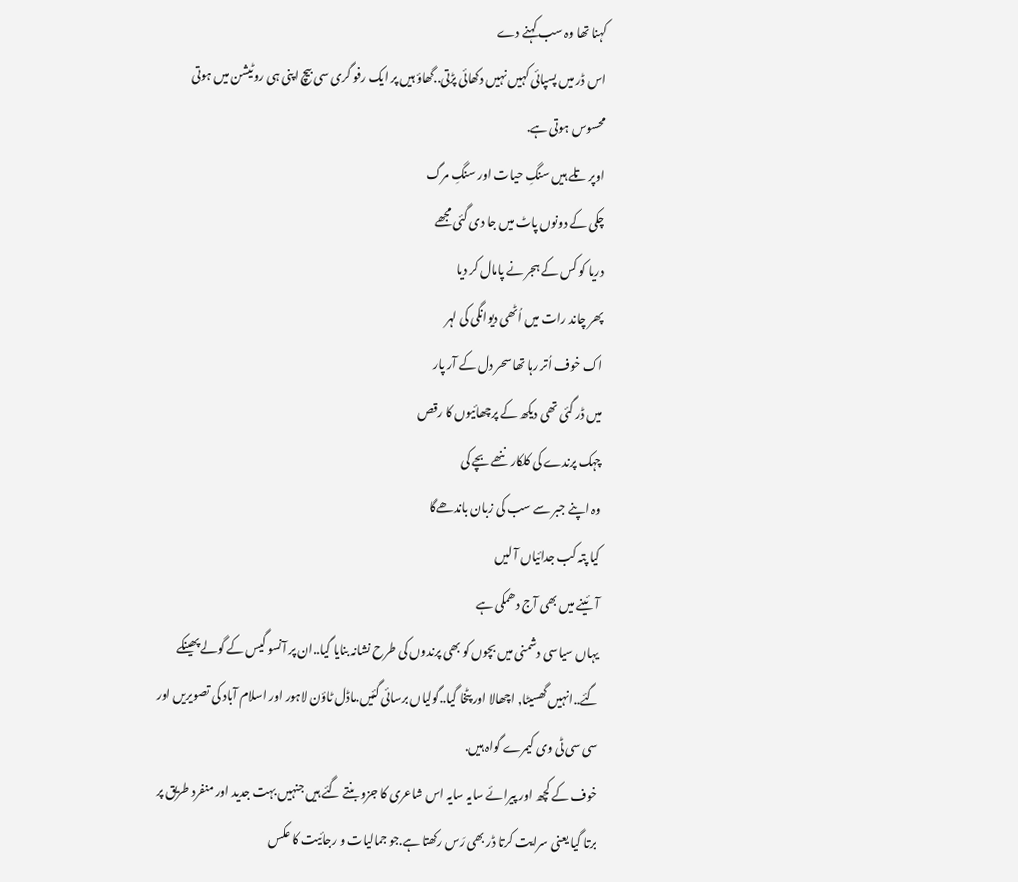کہنا تھا وہ سب کہنے دے
اس ڈر میں پسپائی کہیں نہیں دکھائی پڑتی..گھاؤ ہیں پر ایک رفو گری سی بیچ اپنی ہی روٹیشن میں ہوتی محسوس ہوتی ہے.
اوپر تلے ہیں سنگِ حیات اور سنگِ مرگ
چکی کے دونوں پاٹ میں جا دی گئی مجھے
دریا کو کس کے ہجر نے پامال کر دیا
پھر چاند رات میں اُٹھی دیوانگی کی لہر
اک خوف اُتر رہا تھا سحر دل کے آر پار
میں ڈر گئی تھی دیکھ کے پرچھائیوں کا رقص
چہک پرندے کی کلکار ننھے بچے کی
وہ اپنے جبر سے سب کی زبان باندھےگا
کیا پتہ کب جدائیاں آ لیں
آئینے میں بھی آج دھمکی ہے
یہاں سیاسی دشمنی میں بچوں کو بھی پرندوں کی طرح نشانہ بنایا گیا..ان پر آنسو گیس کے گولے پھینکے گئے..انہیں گھسیٹا, اچھالا اور پٹخا گیا..گولیاں برسائی گئیں.ماڈل ٹاؤن لاہور اور اسلام آباد کی تصویریں اور سی سی ٹی وی کیمرے گواہ ہیں.
خوف کے کچھ اور پیرائے سایہ سایہ اس شاعری کا جزو بنتے گئے ہیں جنہیں بہت جدید اور منفرد طریق پر برتا گیا یعنی سرایت کرتا ڈر بھی رَس رکھتا ہے.جو جمالیات و رجائیت کا عکس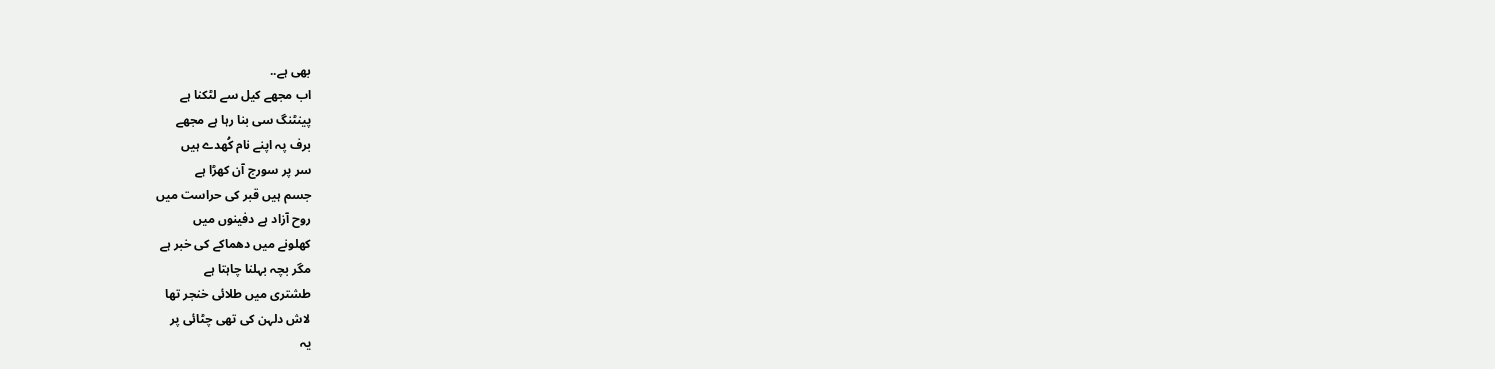بھی ہے..
اب مجھے کیل سے لٹکنا ہے
پینٹنگ سی بنا رہا ہے مجھے
برف پہ اپنے نام کُھدے ہیں
سر پر سورج آن کھڑا ہے
جسم ہیں قبر کی حراست میں
روح آزاد ہے دفینوں میں
کھلونے میں دھماکے کی خبر ہے
مگر بچہ بہلنا چاہتا ہے
طشتری میں طلائی خنجر تھا
لاش دلہن کی تھی چٹائی پر
یہ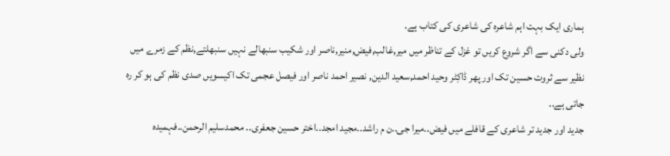ہماری ایک بہت اہم شاعرہ کی شاعری کی کتاب ہے.
ولی دکنی سے اگر شروع کریں تو غزل کے تناظر میں میر,غالب,فیض,منیر,ناصر اور شکیب سنبھالے نہیں سنبھلتے,نظم کے زمرے میں نظیر سے ثروت حسین تک اور پھر ڈاکِٹر وحید احمد,سعید الدین, نصیر احمد ناصر اور فیصل عجمی تک اکیسویں صدی نظم کی ہو کر رہ جاتی ہے..
جدید اور جدید تر شاعری کے قافلے میں فیض..میرا جی..ن م راشد..مجید امجد..اختر حسین جعفری.. محمدسلیم الرحمن..فہمیدہ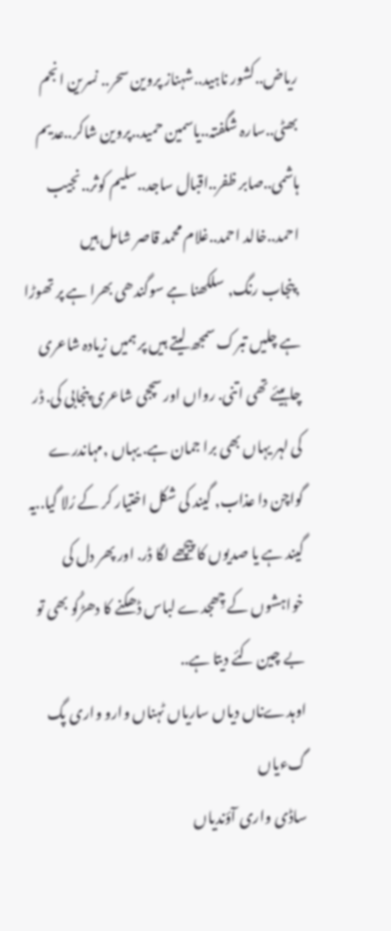ریاض..کشور ناہید..شہناز پروین سحر.. نسرین انجم بھٹی..سارہ شگفتہ..یاسمین حمید..پروین شاکر..عدیم ہاشمی..صابر ظفر..اقبال ساجد..سلیم کوثر..نجیب احمد..خالد احمد..غلام محمد قاصر شامل ہیں
,پنجاب رنگ, سلکھنا ہے سوگندھی بھرا ہے پر تھوڑا ہے چلیں تبرک سمجھ لیتے ہیں پر ہمیں زیادہ شاعری چاہیئے تھی اتنی. رواں اور سچجی شاعری پنجابی کی. ڈر کی لہر یہاں بھی برا جمان ہے. یہاں ,مہاندرے گواچن دا عذاب, گیند کی شکل اختیار کر کے رُلا گیا..یہ گیند ہے یا صدیوں کا پیچھے لگا ڈر. اور پھر دل کی خواہشوں کے چِھجدے لباس ڈھکنے کا دھڑکُو بھی تو بے چین کئے دیتا ہے..
اوہدےناں دیاں ساریاں ٹہناں وارو واری پگ گءیاں
ساڈی واری آؤندیاں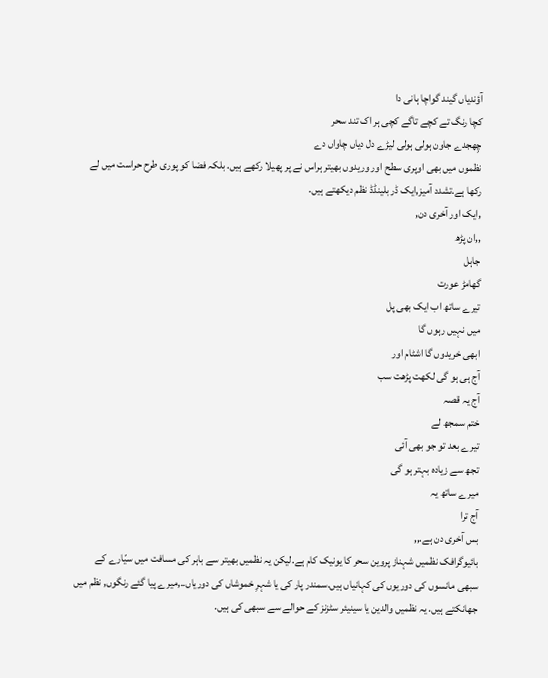آؤندیاں گیند گواچا ہانی دا
کچا رنگ تے کچے تاگے کچی ہر اک تند سحر
چِھجدے جاون ہولی ہولی لیڑے دل دیاں چاواں دے
نظموں میں بھی اوپری سطح اور وریدوں بھیتر ہراس نے پر پھیلا رکھے ہیں. بلکہ فضا کو پوری طرح حراست میں لے رکھا ہے.تشدد آمیز,ایک ڈر بلینڈڈ نظم دیکھتے ہیں.
,ایک اور آخری دن,
,,ان پڑھ
جاہل
گھامڑ عورت
تیرے ساتھ اب ایک بھی پل
میں نہیں رہوں گا
ابھی خریدوں گا اشٹام اور
آج ہی ہو گی لکھت پڑھت سب
آج یہ قصہ
ختم سمجھ لے
تیرے بعد تو جو بھی آئی
تجھ سے زیادہ بہتر ہو گی
میرے ساتھ یہ
آج ترا
بس آخری دن ہے.,,
بائیوگرافک نظمیں شہناز پروین سحر کا یونیک کام ہے.لیکن یہ نظمیں بھیتر سے باہر کی مسافت میں سیّارے کے سبھی مانسوں کی دوریوں کی کہانیاں ہیں.سمندر پار کی یا شہرِ خموشاں کی دوریاں..,میرے پیا گئے رنگوں, نظم میں جھانکتے ہیں. یہ نظمیں والدین یا سینیئر سٹزنز کے حوالے سے سبھی کی ہیں.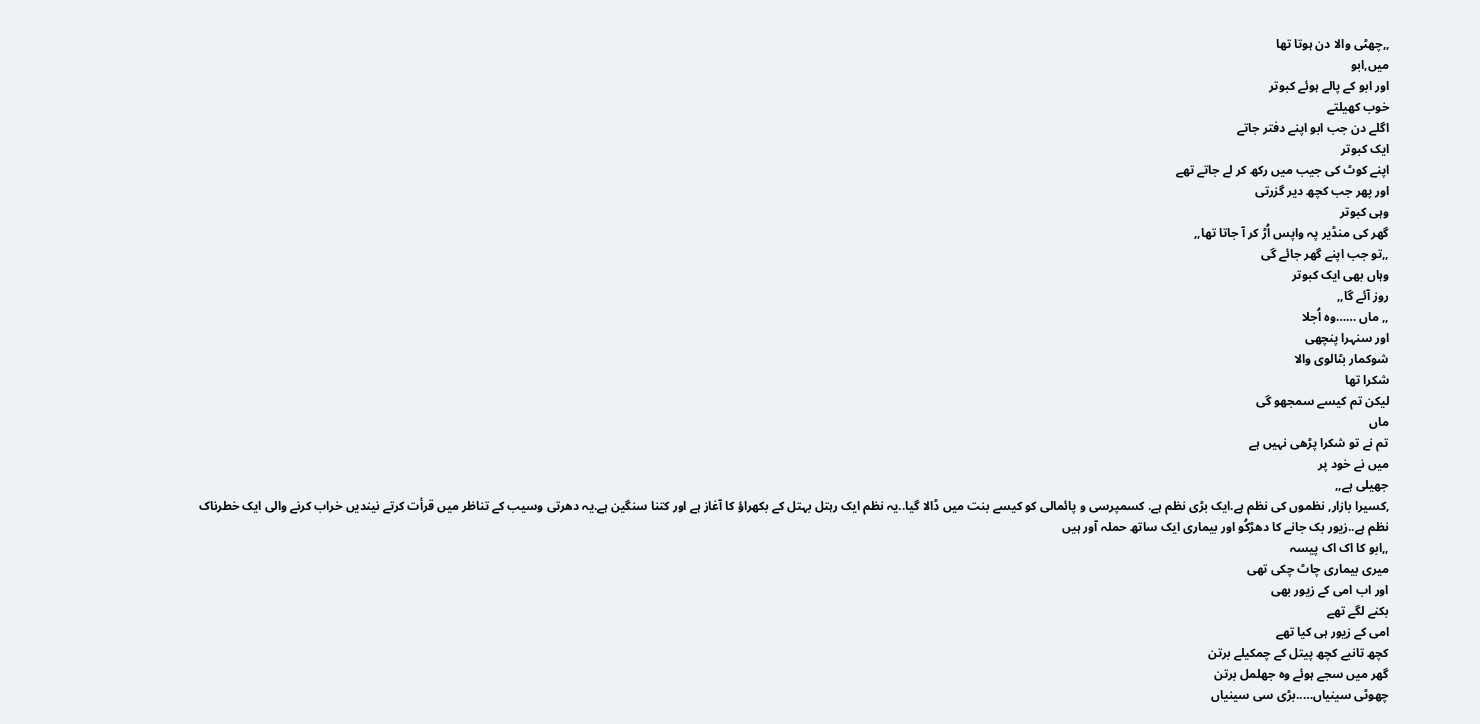,,چھٹی والا دن ہوتا تھا
میں,ابو
اور ابو کے پالے ہوئے کبوتر
خوب کھیلتے
اگلے دن جب ابو اپنے دفتر جاتے
ایک کبوتر
اپنے کوٹ کی جیب میں رکھ کر لے جاتے تھے
اور پھر جب کچھ دیر گزرتی
وہی کبوتر
گھر کی منڈیر پہ واپس اُڑ کر آ جاتا تھا,,
,,تو جب اپنے گھر جائے گی
وہاں بھی ایک کبوتر
روز آئے گا,,
,, ماں ……وہ اُجلا
اور سنہرا پنچھی
شوکمار بٹالوی والا
شکرا تھا
لیکن تم کیسے سمجھو گی
ماں
تم نے تو شکرا پڑھی نہیں ہے
میں نے خود پر
جھیلی ہے,,
,کسیرا بازار, نظموں کی نظم ہے.ایک بڑی نظم ہے. کسمپرسی و پائمالی کو کیسے بنت میں ڈالا گیا..یہ نظم ایک رہتل بہتل کے بکھراؤ کا آغاز ہے اور کتنا سنگین ہے.یہ دھرتی وسیب کے تناظر میں قرأت کرتے نیندیں خراب کرنے والی ایک خطرناک نظم ہے..زیور بک جانے کا دھڑکُو اور بیماری ایک ساتھ حملہ آور ہیں
,,ابو کا اک اک پیسہ
میری بیماری چاٹ چکی تھی
اور اب امی کے زیور بھی
بکنے لگے تھے
امی کے زیور ہی کیا تھے
کچھ تانبے کچھ پیتل کے چمکیلے برتن
گھر میں سجے ہوئے وہ جھلمل برتن
چھوٹی سینیاں…..بڑی سی سینیاں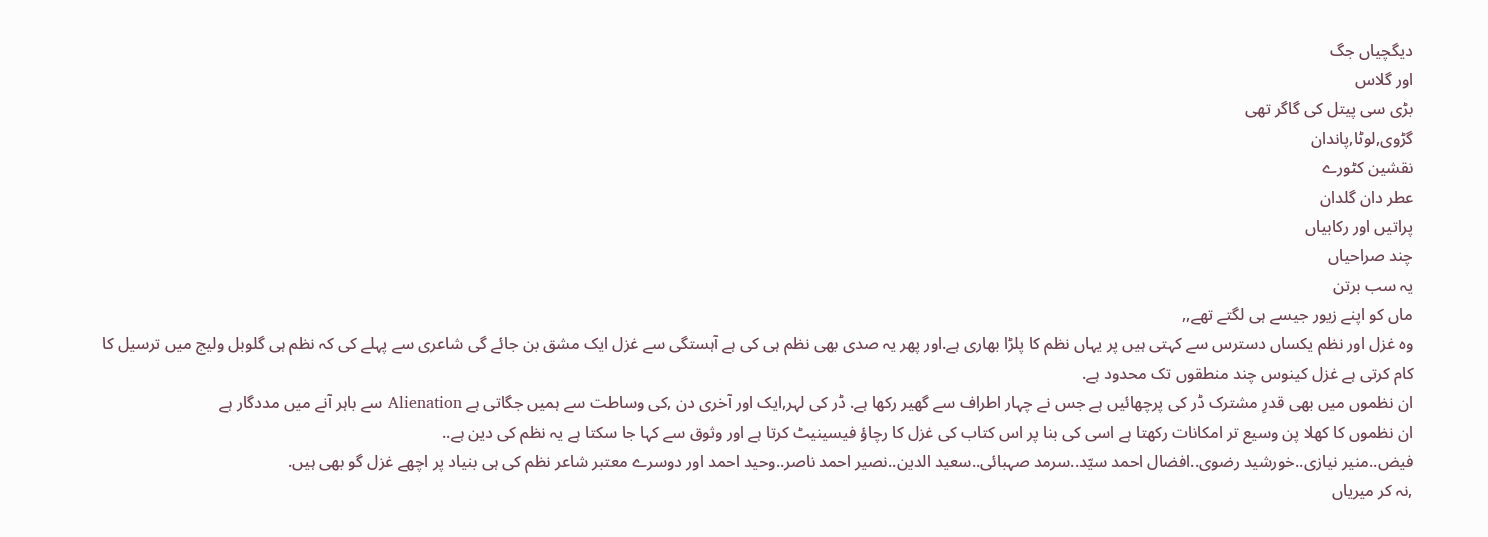دیگچیاں جگ
اور گلاس
بڑی سی پیتل کی گاگر تھی
گڑوی,لوٹا,پاندان
نقشین کٹورے
عطر دان گلدان
پراتیں اور رکابیاں
چند صراحیاں
یہ سب برتن
ماں کو اپنے زیور جیسے ہی لگتے تھے,,
وہ غزل اور نظم یکساں دسترس سے کہتی ہیں پر یہاں نظم کا پلڑا بھاری ہے.اور پھر یہ صدی بھی نظم ہی کی ہے آہستگی سے غزل ایک مشق بن جائے گی شاعری سے پہلے کی کہ نظم ہی گلوبل ولیج میں ترسیل کا کام کرتی ہے غزل کینوس چند منطقوں تک محدود ہے.
ان نظموں میں بھی قدرِ مشترک ڈر کی پرچھائیں ہے جس نے چہار اطراف سے گھیر رکھا ہے. ڈر کی لہر,ایک اور آخری دن ,کی وساطت سے ہمیں جگاتی ہے Alienation سے باہر آنے میں مددگار ہے
ان نظموں کا کھلا پن وسیع تر امکانات رکھتا ہے اسی کی بنا پر اس کتاب کی غزل کا رچاؤ فیسینیٹ کرتا ہے اور وثوق سے کہا جا سکتا ہے یہ نظم کی دین ہے..
فیض..منیر نیازی..خورشید رضوی..افضال احمد سیّد..سرمد صہبائی..سعید الدین..نصیر احمد ناصر..وحید احمد اور دوسرے معتبر شاعر نظم کی ہی بنیاد پر اچھے غزل گو بھی ہیں.
,نہ کر میریاں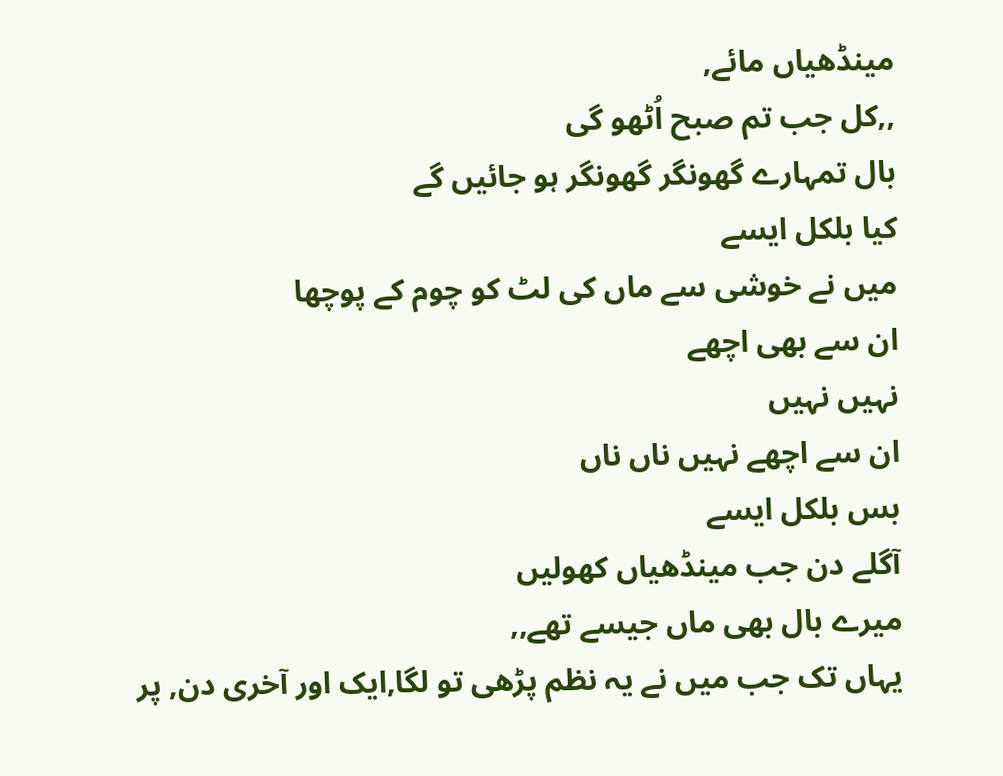مینڈھیاں مائے,
,,کل جب تم صبح اُٹھو گی
بال تمہارے گھونگر گھونگر ہو جائیں گے
کیا بلکل ایسے
میں نے خوشی سے ماں کی لٹ کو چوم کے پوچھا
ان سے بھی اچھے
نہیں نہیں
ان سے اچھے نہیں ناں ناں
بس بلکل ایسے
آگلے دن جب مینڈھیاں کھولیں
میرے بال بھی ماں جیسے تھے,,
یہاں تک جب میں نے یہ نظم پڑھی تو لگا,ایک اور آخری دن, پر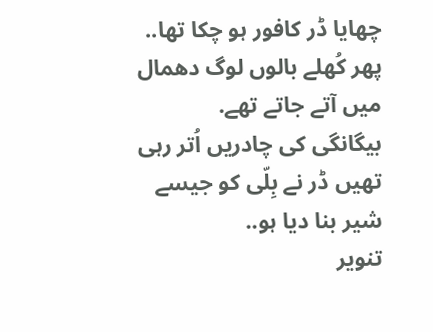چھایا ڈر کافور ہو چکا تھا..
پھر کُھلے بالوں لوگ دھمال میں آتے جاتے تھے.
بیگانگی کی چادریں اُتر رہی تھیں ڈر نے بِلّی کو جیسے شیر بنا دیا ہو..
تنویر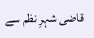قاضی شہرِ نظم سے